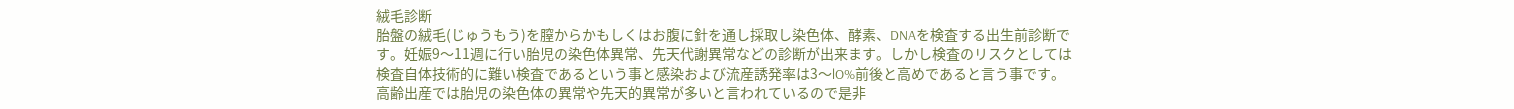絨毛診断
胎盤の絨毛(じゅうもう)を膣からかもしくはお腹に針を通し採取し染色体、酵素、DNAを検査する出生前診断です。妊娠9〜11週に行い胎児の染色体異常、先天代謝異常などの診断が出来ます。しかし検査のリスクとしては検査自体技術的に難い検査であるという事と感染および流産誘発率は3〜lO%前後と高めであると言う事です。
高齢出産では胎児の染色体の異常や先天的異常が多いと言われているので是非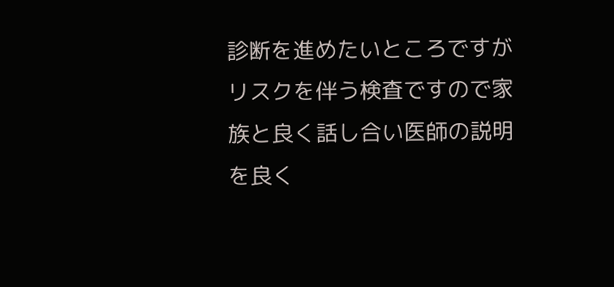診断を進めたいところですがリスクを伴う検査ですので家族と良く話し合い医師の説明を良く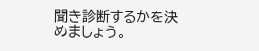聞き診断するかを決めましょう。